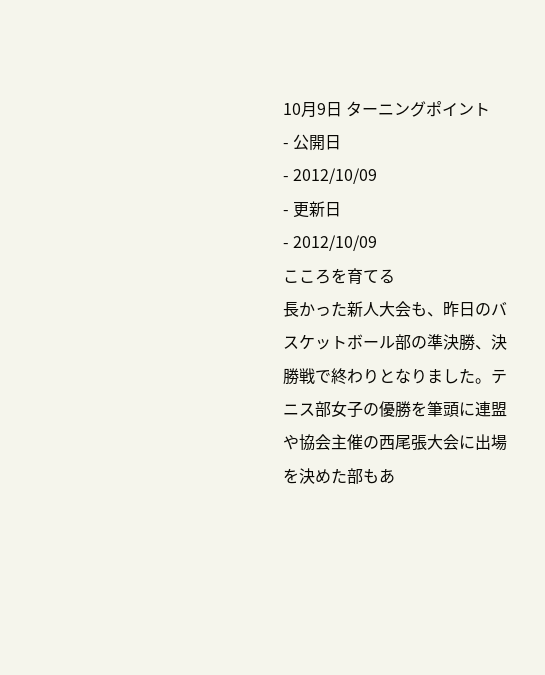10月9日 ターニングポイント
- 公開日
- 2012/10/09
- 更新日
- 2012/10/09
こころを育てる
長かった新人大会も、昨日のバスケットボール部の準決勝、決勝戦で終わりとなりました。テニス部女子の優勝を筆頭に連盟や協会主催の西尾張大会に出場を決めた部もあ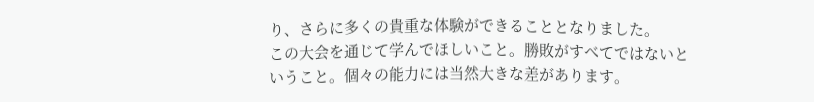り、さらに多くの貴重な体験ができることとなりました。
この大会を通じて学んでほしいこと。勝敗がすべてではないということ。個々の能力には当然大きな差があります。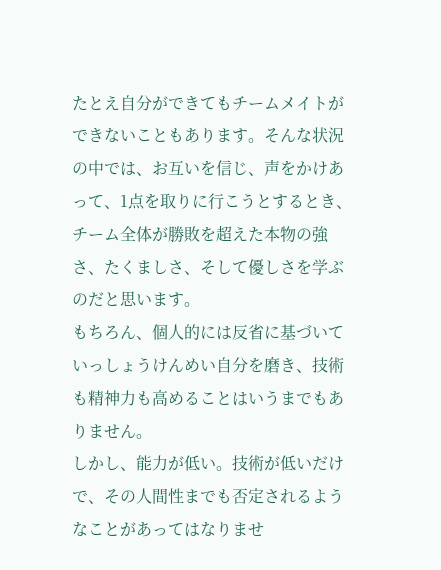たとえ自分ができてもチームメイトができないこともあります。そんな状況の中では、お互いを信じ、声をかけあって、1点を取りに行こうとするとき、チーム全体が勝敗を超えた本物の強さ、たくましさ、そして優しさを学ぶのだと思います。
もちろん、個人的には反省に基づいていっしょうけんめい自分を磨き、技術も精神力も高めることはいうまでもありません。
しかし、能力が低い。技術が低いだけで、その人間性までも否定されるようなことがあってはなりませ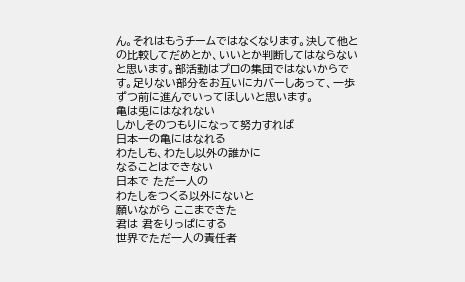ん。それはもうチームではなくなります。決して他との比較してだめとか、いいとか判断してはならないと思います。部活動はプロの集団ではないからです。足りない部分をお互いにカバーしあって、一歩ずつ前に進んでいってほしいと思います。
亀は兎にはなれない
しかしそのつもりになって努力すれば
日本一の亀にはなれる
わたしも、わたし以外の誰かに
なることはできない
日本で ただ一人の
わたしをつくる以外にないと
願いながら ここまできた
君は 君をりっぱにする
世界でただ一人の責任者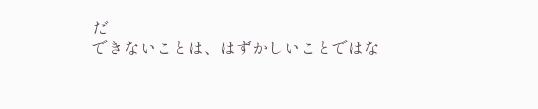だ
できないことは、はずかしいことではな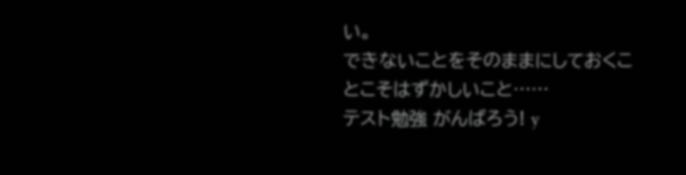い。
できないことをそのままにしておくことこそはずかしいこと……
テスト勉強 がんばろう! y